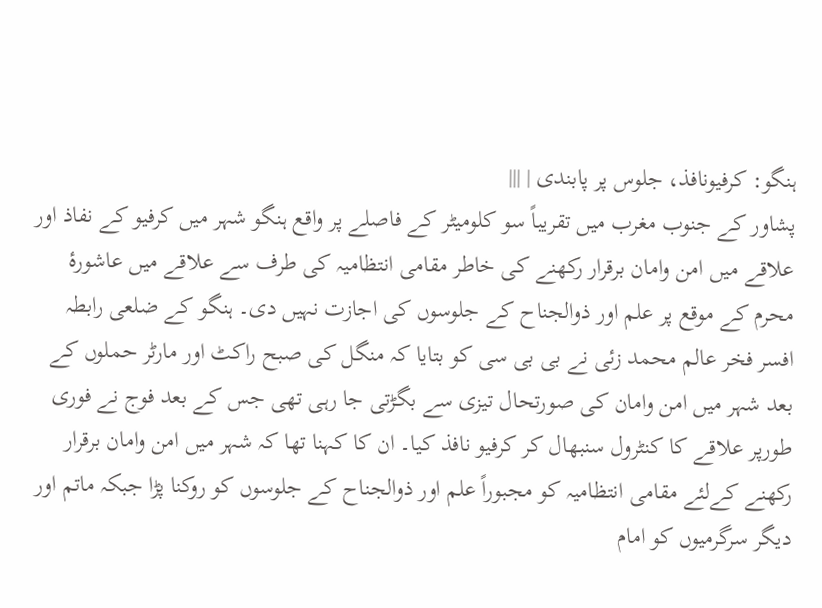ہنگو: کرفیونافذ، جلوس پر پابندی | |||
پشاور کے جنوب مغرب میں تقریباً سو کلومیٹر کے فاصلے پر واقع ہنگو شہر میں کرفیو کے نفاذ اور علاقے میں امن وامان برقرار رکھنے کی خاطر مقامی انتظامیہ کی طرف سے علاقے میں عاشورۂ محرم کے موقع پر علم اور ذوالجناح کے جلوسوں کی اجازت نہیں دی۔ ہنگو کے ضلعی رابطہ افسر فخر عالم محمد زئی نے بی بی سی کو بتایا کہ منگل کی صبح راکٹ اور مارٹر حملوں کے بعد شہر میں امن وامان کی صورتحال تیزی سے بگڑتی جا رہی تھی جس کے بعد فوج نے فوری طورپر علاقے کا کنٹرول سنبھال کر کرفیو نافذ کیا۔ ان کا کہنا تھا کہ شہر میں امن وامان برقرار رکھنے کےلئے مقامی انتظامیہ کو مجبوراً علم اور ذوالجناح کے جلوسوں کو روکنا پڑا جبکہ ماتم اور دیگر سرگرمیوں کو امام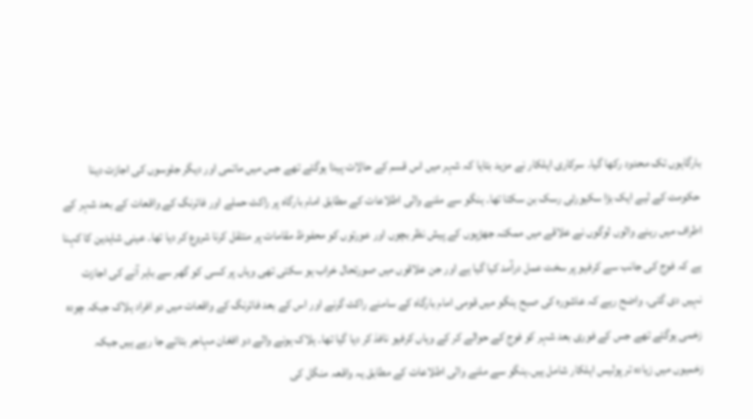بارگاہوں تک محدود رکھا گیا۔ سرکاری اہلکار نے مزید بتایا کہ شہر میں اس قسم کے حالات پیدا ہوگئے تھے جس میں ماتمی اور دیگر جلوسوں کی اجازت دینا حکومت کے لیے ایک بڑا سکیورٹی رسک بن سکتا تھا۔ ہنگو سے ملنے والی اطلاعات کے مطابق امام بارگاہ پر راکٹ حملے اور فائرنگ کے واقعات کے بعد شہر کے اطراف میں رہنے والوں لوگوں نے علاقے میں ممکنہ جھڑپوں کے پیش نظر بچوں اور عورتوں کو محفوظ مقامات پر منتقل کرنا شروع کر دیا تھا۔ عینی شاہدین کا کہنا ہے کہ فوج کی جانب سے کرفیو پر سخت عمل درآمد کیا گیا ہے اور جن علاقوں میں صورتحال خراب ہو سکتی تھی وہاں پر کسی کو گھر سے باہر آنے کی اجازت نہیں دی گئی۔ واضح رہے کہ عاشورہ کی صبح ہنگو میں قومی امام بارگاہ کے سامنے راکٹ گرنے اور اس کے بعد فائرنگ کے واقعات میں دو افراد ہلاک جبکہ چودہ زخمی ہوگئے تھے جس کے فوری بعد شہر کو فوج کے حوالے کر کے وہاں کرفیو نافذ کر دیا گیا تھا۔ ہلاک ہونے والے دو افغان مہاجر بتائے جا رہے ہیں جبکہ زخمیوں میں زیادہ تر پولیس اہلکار شامل ہیں۔ہنگو سے ملنے والی اطلاعات کے مطابق یہ واقعہ منگل کی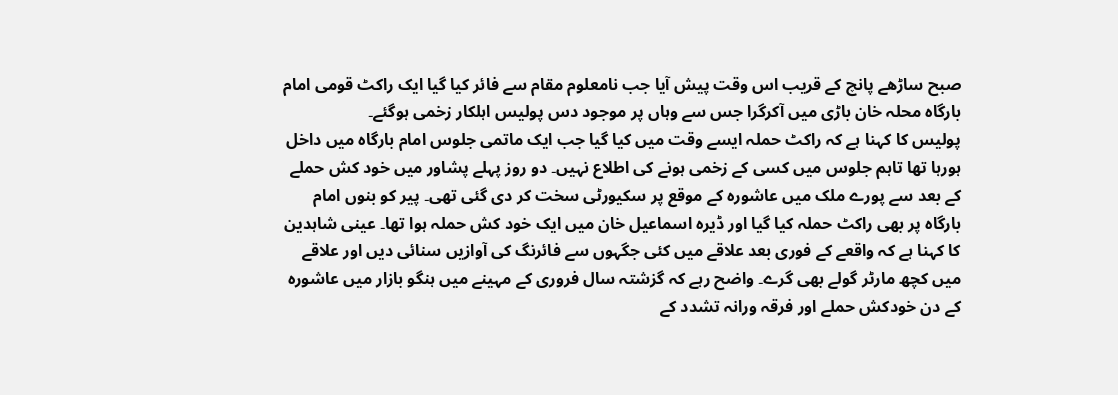صبح ساڑھے پانچ کے قریب اس وقت پیش آیا جب نامعلوم مقام سے فائر کیا گیا ایک راکٹ قومی امام بارگاہ محلہ خان باڑی میں آکرگرا جس سے وہاں پر موجود دس پولیس اہلکار زخمی ہوگئے۔
پولیس کا کہنا ہے کہ راکٹ حملہ ایسے وقت میں کیا گیا جب ایک ماتمی جلوس امام بارگاہ میں داخل ہورہا تھا تاہم جلوس میں کسی کے زخمی ہونے کی اطلاع نہیں۔ دو روز پہلے پشاور میں خود کش حملے کے بعد سے پورے ملک میں عاشورہ کے موقع پر سکیورٹی سخت کر دی گئی تھی۔ پیر کو بنوں امام بارگاہ پر بھی راکٹ حملہ کیا گیا اور ڈیرہ اسماعیل خان میں ایک خود کش حملہ ہوا تھا۔ عینی شاہدین کا کہنا ہے کہ واقعے کے فوری بعد علاقے میں کئی جگہوں سے فائرنگ کی آوازیں سنائی دیں اور علاقے میں کچھ مارٹر گولے بھی گرے۔ واضح رہے کہ گزشتہ سال فروری کے مہینے میں ہنگو بازار میں عاشورہ کے دن خودکش حملے اور فرقہ ورانہ تشدد کے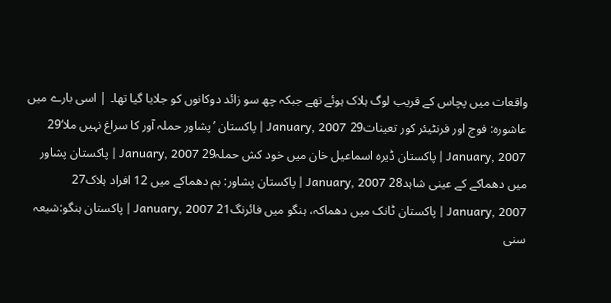واقعات میں پچاس کے قریب لوگ ہلاک ہوئے تھے جبکہ چھ سو زائد دوکانوں کو جلایا گیا تھا۔ | اسی بارے میں عاشورہ: فوج اور فرنٹیئر کور تعینات29 January, 2007 | پاکستان ’پشاور حملہ آور کا سراغ نہیں ملا‘29 January, 2007 | پاکستان ڈیرہ اسماعیل خان میں خود کش حملہ29 January, 2007 | پاکستان پشاور میں دھماکے کے عینی شاہد28 January, 2007 | پاکستان پشاور: بم دھماکے میں 12 افراد ہلاک27 January, 2007 | پاکستان ٹانک میں دھماکہ، ہنگو میں فائرنگ21 January, 2007 | پاکستان ہنگو:شیعہ سنی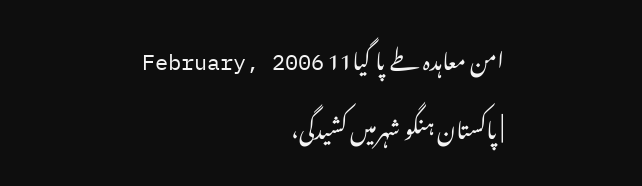امن معاہدہ طے پا گیا11 February, 2006 | پاکستان ہنگو شہرمیں کشیدگی،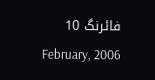فائرنگ 10 February, 2006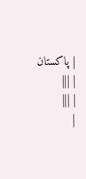| پاکستان | |||
| |||
|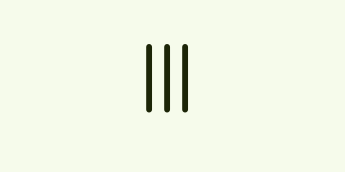|||